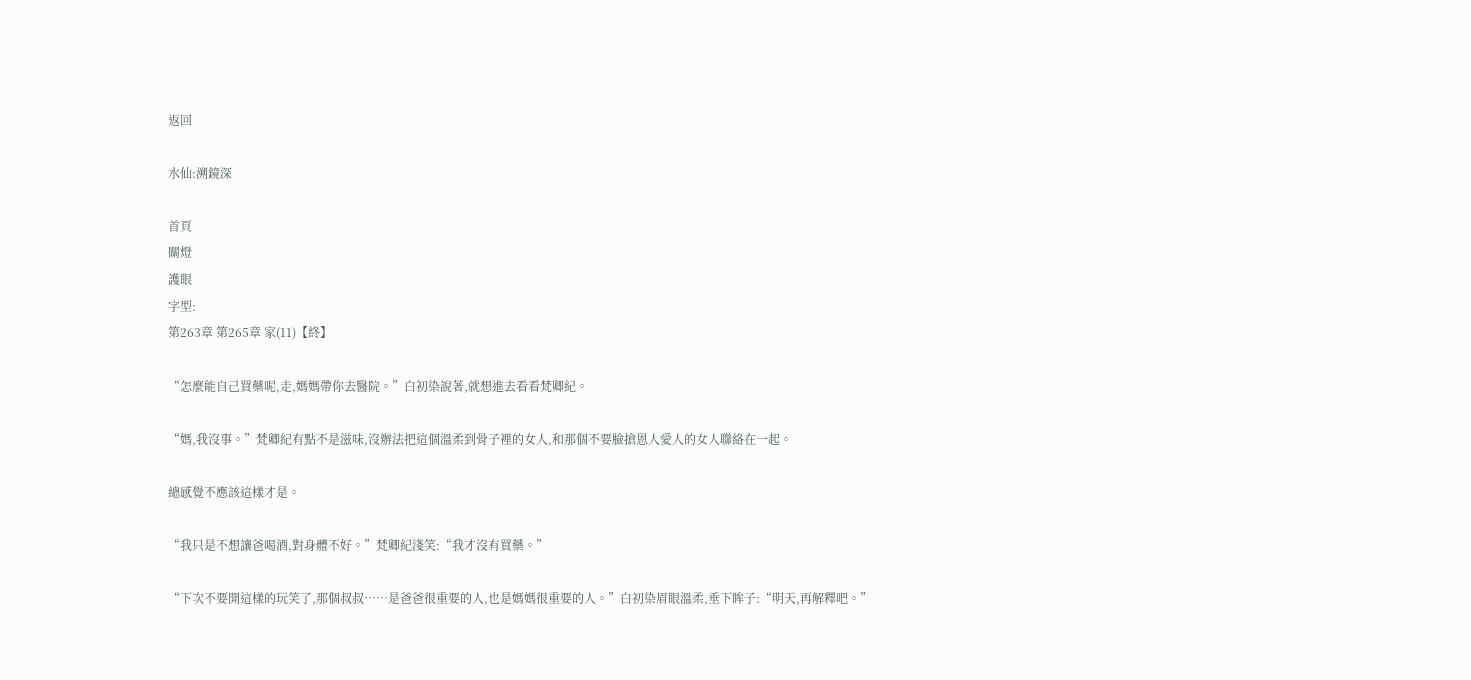返回

水仙:溯鏡深

首頁
關燈
護眼
字型:
第263章 第265章 家(11)【終】

“怎麼能自己買藥呢,走,媽媽帶你去醫院。”白初染說著,就想進去看看梵卿紀。

“媽,我沒事。”梵卿紀有點不是滋味,沒辦法把這個溫柔到骨子裡的女人,和那個不要臉搶恩人愛人的女人聯絡在一起。

總感覺不應該這樣才是。

“我只是不想讓爸喝酒,對身體不好。”梵卿紀淺笑:“我才沒有買藥。”

“下次不要開這樣的玩笑了,那個叔叔……是爸爸很重要的人,也是媽媽很重要的人。”白初染眉眼溫柔,垂下眸子:“明天,再解釋吧。”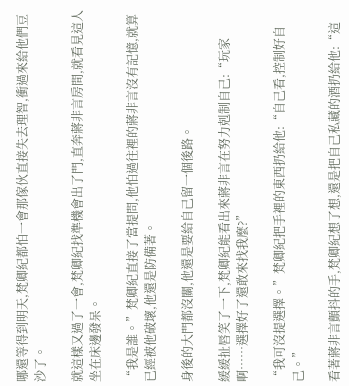哪還等得到明天,梵卿紀都怕一會那傢伙直接失去理智,衝過來給他們豆沙了。

就這樣又過了一會,梵卿紀找準機會出了門,直奔蔣非言房間,就看見這人坐在床邊發呆。

“我是誰。”梵卿紀直接了當提問,他怕過往裡的蔣非言沒有記憶,就算已經被他破壞,他還是防備著。

身後的大門都沒關,他還是要給自己留一個後路。

緩緩扯唇笑了一下,梵卿紀能看出來蔣非言在努力剋制自己:“玩家啊……選擇好了還敢來找我麼?”

“我可沒提選擇。”梵卿紀把手裡的東西扔給他:“自己看,控制好自己。”

看著蔣非言顫抖的手,梵卿紀想了想,還是把自己私藏的酒扔給他:“這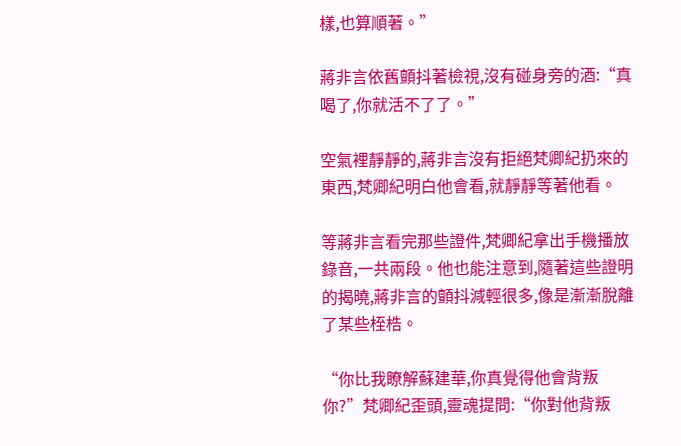樣,也算順著。”

蔣非言依舊顫抖著檢視,沒有碰身旁的酒:“真喝了,你就活不了了。”

空氣裡靜靜的,蔣非言沒有拒絕梵卿紀扔來的東西,梵卿紀明白他會看,就靜靜等著他看。

等蔣非言看完那些證件,梵卿紀拿出手機播放錄音,一共兩段。他也能注意到,隨著這些證明的揭曉,蔣非言的顫抖減輕很多,像是漸漸脫離了某些桎梏。

“你比我瞭解蘇建華,你真覺得他會背叛你?”梵卿紀歪頭,靈魂提問:“你對他背叛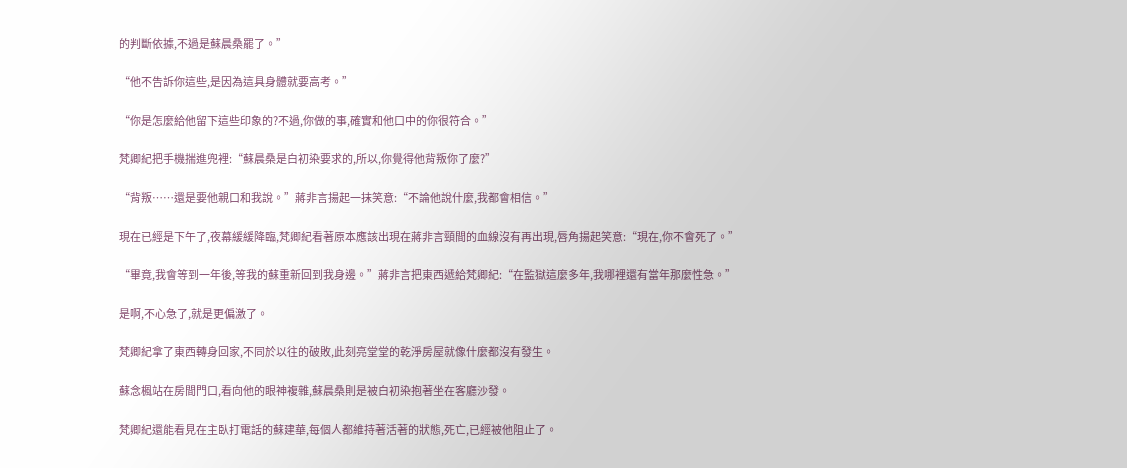的判斷依據,不過是蘇晨桑罷了。”

“他不告訴你這些,是因為這具身體就要高考。”

“你是怎麼給他留下這些印象的?不過,你做的事,確實和他口中的你很符合。”

梵卿紀把手機揣進兜裡:“蘇晨桑是白初染要求的,所以,你覺得他背叛你了麼?”

“背叛……還是要他親口和我說。”蔣非言揚起一抹笑意:“不論他說什麼,我都會相信。”

現在已經是下午了,夜幕緩緩降臨,梵卿紀看著原本應該出現在蔣非言頸間的血線沒有再出現,唇角揚起笑意:“現在,你不會死了。”

“畢竟,我會等到一年後,等我的蘇重新回到我身邊。”蔣非言把東西遞給梵卿紀:“在監獄這麼多年,我哪裡還有當年那麼性急。”

是啊,不心急了,就是更偏激了。

梵卿紀拿了東西轉身回家,不同於以往的破敗,此刻亮堂堂的乾淨房屋就像什麼都沒有發生。

蘇念楓站在房間門口,看向他的眼神複雜,蘇晨桑則是被白初染抱著坐在客廳沙發。

梵卿紀還能看見在主臥打電話的蘇建華,每個人都維持著活著的狀態,死亡,已經被他阻止了。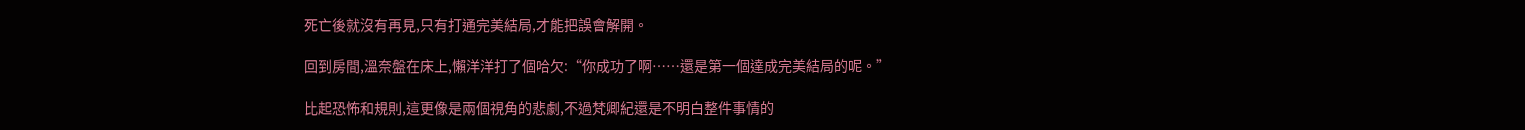死亡後就沒有再見,只有打通完美結局,才能把誤會解開。

回到房間,溫奈盤在床上,懶洋洋打了個哈欠:“你成功了啊……還是第一個達成完美結局的呢。”

比起恐怖和規則,這更像是兩個視角的悲劇,不過梵卿紀還是不明白整件事情的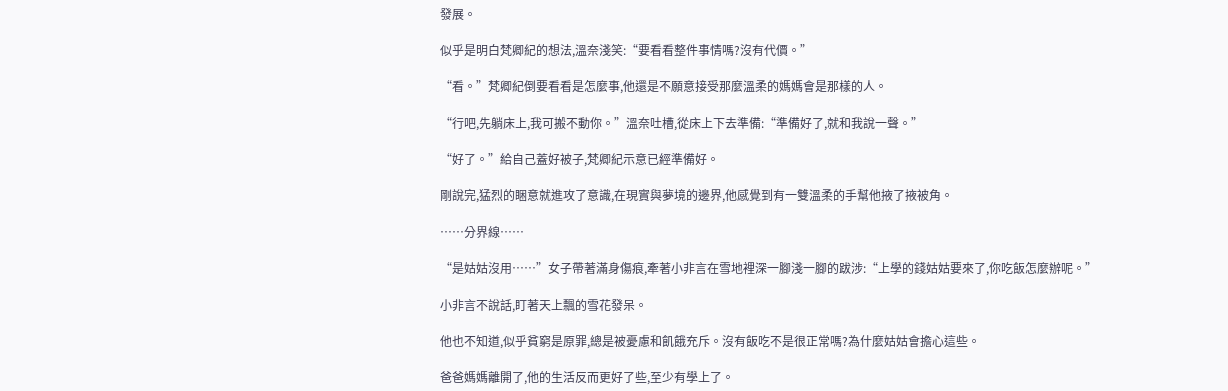發展。

似乎是明白梵卿紀的想法,溫奈淺笑:“要看看整件事情嗎?沒有代價。”

“看。”梵卿紀倒要看看是怎麼事,他還是不願意接受那麼溫柔的媽媽會是那樣的人。

“行吧,先躺床上,我可搬不動你。”溫奈吐槽,從床上下去準備:“準備好了,就和我說一聲。”

“好了。”給自己蓋好被子,梵卿紀示意已經準備好。

剛說完,猛烈的睏意就進攻了意識,在現實與夢境的邊界,他感覺到有一雙溫柔的手幫他掖了掖被角。

……分界線……

“是姑姑沒用……”女子帶著滿身傷痕,牽著小非言在雪地裡深一腳淺一腳的跋涉:“上學的錢姑姑要來了,你吃飯怎麼辦呢。”

小非言不說話,盯著天上飄的雪花發呆。

他也不知道,似乎貧窮是原罪,總是被憂慮和飢餓充斥。沒有飯吃不是很正常嗎?為什麼姑姑會擔心這些。

爸爸媽媽離開了,他的生活反而更好了些,至少有學上了。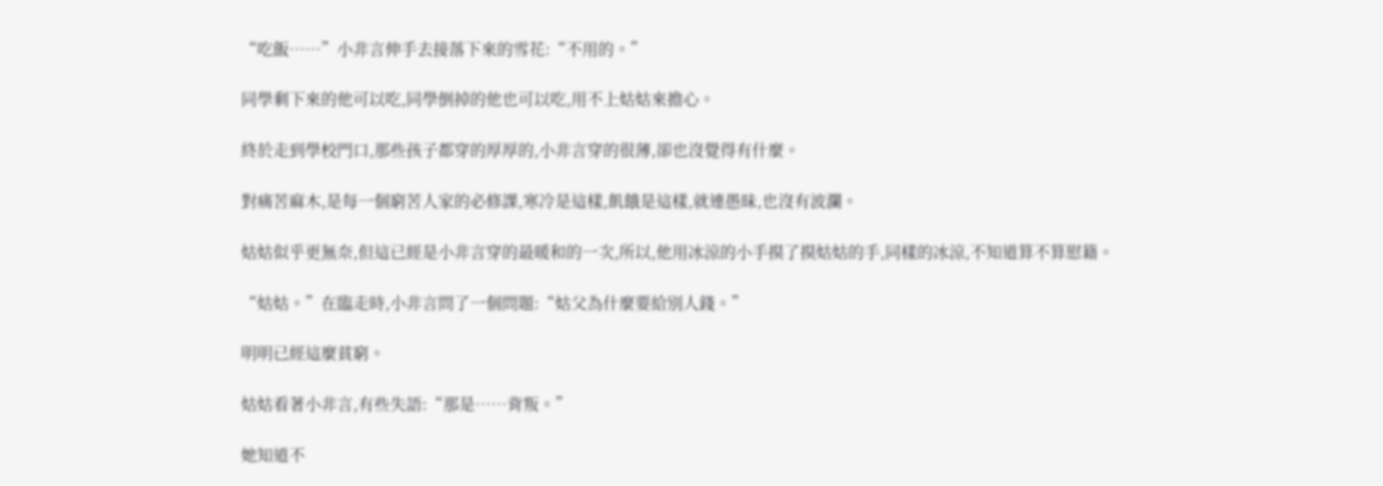“吃飯……”小非言伸手去接落下來的雪花:“不用的。”

同學剩下來的他可以吃,同學倒掉的他也可以吃,用不上姑姑來擔心。

終於走到學校門口,那些孩子都穿的厚厚的,小非言穿的很薄,卻也沒覺得有什麼。

對痛苦麻木,是每一個窮苦人家的必修課,寒冷是這樣,飢餓是這樣,就連愚昧,也沒有波瀾。

姑姑似乎更無奈,但這已經是小非言穿的最暖和的一次,所以,他用冰涼的小手摸了摸姑姑的手,同樣的冰涼,不知道算不算慰籍。

“姑姑。”在臨走時,小非言問了一個問題:“姑父為什麼要給別人錢。”

明明已經這麼貧窮。

姑姑看著小非言,有些失語:“那是……背叛。”

她知道不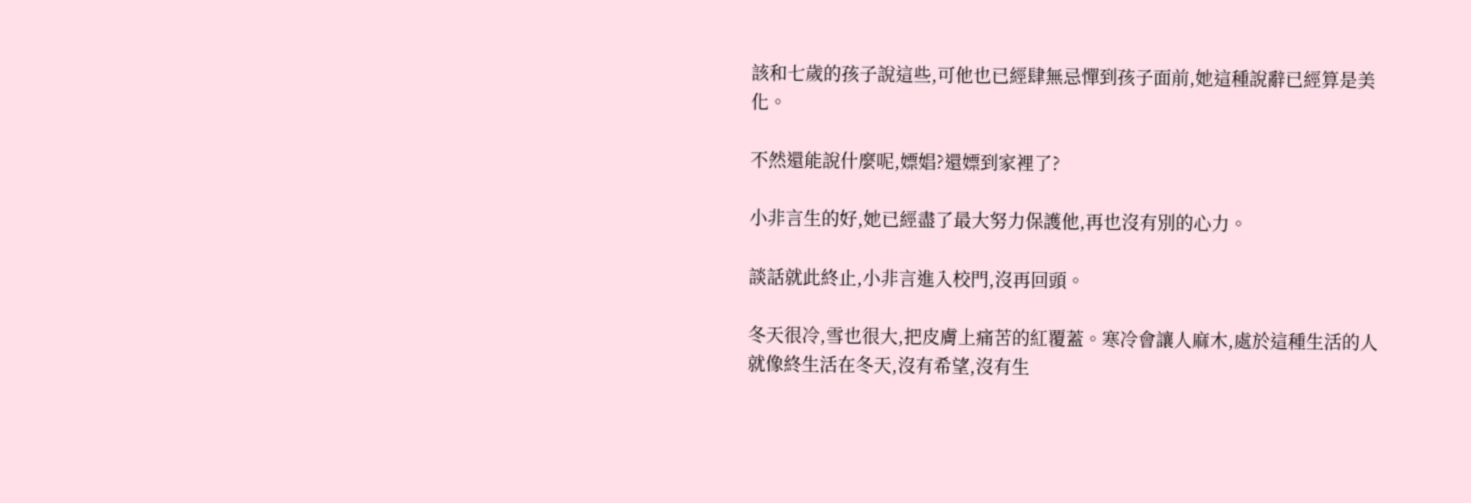該和七歲的孩子說這些,可他也已經肆無忌憚到孩子面前,她這種說辭已經算是美化。

不然還能說什麼呢,嫖娼?還嫖到家裡了?

小非言生的好,她已經盡了最大努力保護他,再也沒有別的心力。

談話就此終止,小非言進入校門,沒再回頭。

冬天很冷,雪也很大,把皮膚上痛苦的紅覆蓋。寒冷會讓人麻木,處於這種生活的人就像終生活在冬天,沒有希望,沒有生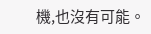機,也沒有可能。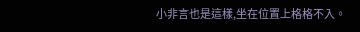小非言也是這樣,坐在位置上格格不入。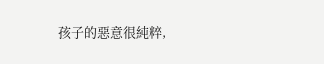孩子的惡意很純粹,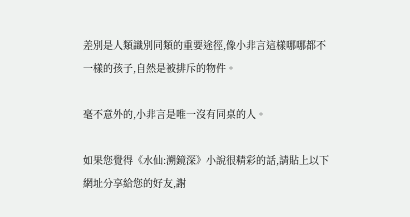差別是人類識別同類的重要途徑,像小非言這樣哪哪都不一樣的孩子,自然是被排斥的物件。

毫不意外的,小非言是唯一沒有同桌的人。

如果您覺得《水仙:溯鏡深》小說很精彩的話,請貼上以下網址分享給您的好友,謝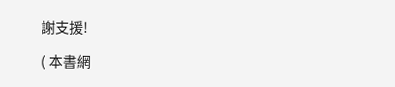謝支援!

( 本書網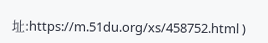址:https://m.51du.org/xs/458752.html )